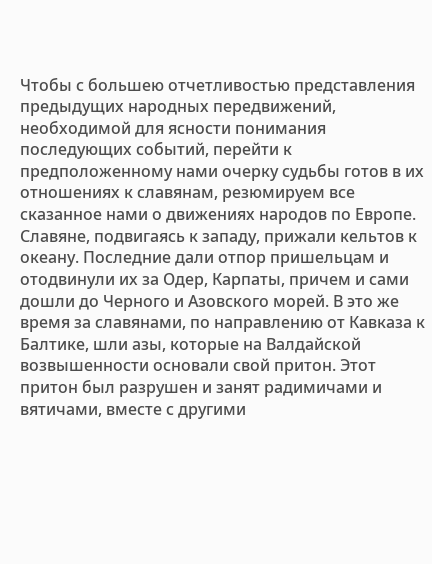Чтобы с большею отчетливостью представления предыдущих народных передвижений, необходимой для ясности понимания последующих событий, перейти к предположенному нами очерку судьбы готов в их отношениях к славянам, резюмируем все сказанное нами о движениях народов по Европе. Славяне, подвигаясь к западу, прижали кельтов к океану. Последние дали отпор пришельцам и отодвинули их за Одер, Карпаты, причем и сами дошли до Черного и Азовского морей. В это же время за славянами, по направлению от Кавказа к Балтике, шли азы, которые на Валдайской возвышенности основали свой притон. Этот притон был разрушен и занят радимичами и вятичами, вместе с другими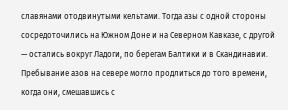славянами отодвинутыми кельтами. Тогда азы с одной стороны сосредоточились на Южном Доне и на Северном Кавказе, с другой — остались вокруг Ладоги, по берегам Балтики и в Скандинавии. Пребывание азов на севере могло продлиться до того времени, когда они, смешавшись с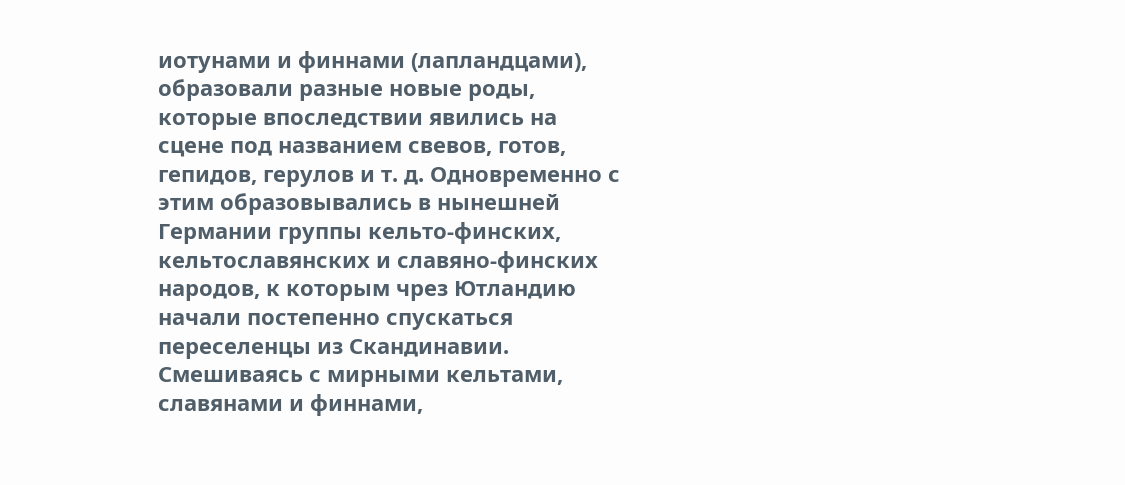иотунами и финнами (лапландцами), образовали разные новые роды, которые впоследствии явились на сцене под названием свевов, готов, гепидов, герулов и т. д. Одновременно с этим образовывались в нынешней Германии группы кельто-финских, кельтославянских и славяно-финских народов, к которым чрез Ютландию начали постепенно спускаться переселенцы из Скандинавии. Смешиваясь с мирными кельтами, славянами и финнами,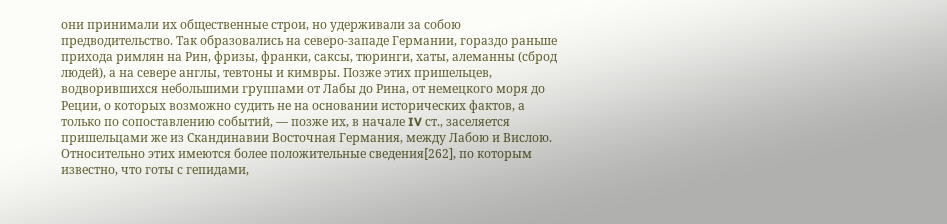они принимали их общественные строи, но удерживали за собою предводительство. Так образовались на северо-западе Германии, гораздо раньше прихода римлян на Рин, фризы, франки, саксы, тюринги, хаты, алеманны (сброд людей), а на севере англы, тевтоны и кимвры. Позже этих пришельцев, водворившихся небольшими группами от Лабы до Рина, от немецкого моря до Реции, о которых возможно судить не на основании исторических фактов, а только по сопоставлению событий, — позже их, в начале IV ст., заселяется пришельцами же из Скандинавии Восточная Германия, между Лабою и Вислою. Относительно этих имеются более положительные сведения[262], по которым известно, что готы с гепидами,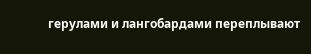герулами и лангобардами переплывают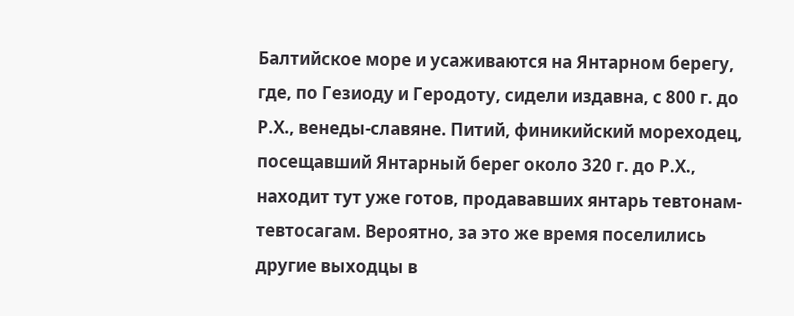Балтийское море и усаживаются на Янтарном берегу, где, по Гезиоду и Геродоту, сидели издавна, с 800 г. до Р.Х., венеды-славяне. Питий, финикийский мореходец, посещавший Янтарный берег около 320 г. до Р.Х., находит тут уже готов, продававших янтарь тевтонам-тевтосагам. Вероятно, за это же время поселились другие выходцы в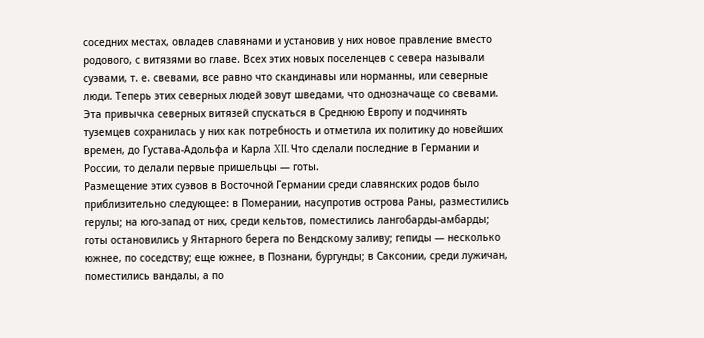соседних местах, овладев славянами и установив у них новое правление вместо родового, с витязями во главе. Всех этих новых поселенцев с севера называли суэвами, т. е. свевами, все равно что скандинавы или норманны, или северные люди. Теперь этих северных людей зовут шведами, что однозначаще со свевами. Эта привычка северных витязей спускаться в Среднюю Европу и подчинять туземцев сохранилась у них как потребность и отметила их политику до новейших времен, до Густава-Адольфа и Карла XII. Что сделали последние в Германии и России, то делали первые пришельцы — готы.
Размещение этих суэвов в Восточной Германии среди славянских родов было приблизительно следующее: в Померании, насупротив острова Раны, разместились герулы; на юго-запад от них, среди кельтов, поместились лангобарды-амбарды; готы остановились у Янтарного берега по Вендскому заливу; гепиды — несколько южнее, по соседству; еще южнее, в Познани, бургунды; в Саксонии, среди лужичан, поместились вандалы, а по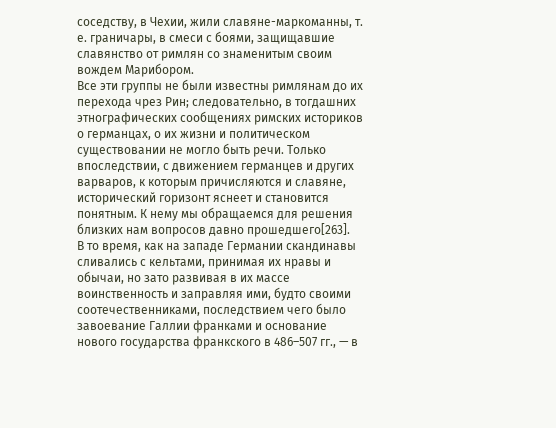соседству, в Чехии, жили славяне-маркоманны, т. е. граничары, в смеси с боями, защищавшие славянство от римлян со знаменитым своим вождем Марибором.
Все эти группы не были известны римлянам до их перехода чрез Рин; следовательно, в тогдашних этнографических сообщениях римских историков о германцах, о их жизни и политическом существовании не могло быть речи. Только впоследствии, с движением германцев и других варваров, к которым причисляются и славяне, исторический горизонт яснеет и становится понятным. К нему мы обращаемся для решения близких нам вопросов давно прошедшего[263].
В то время, как на западе Германии скандинавы сливались с кельтами, принимая их нравы и обычаи, но зато развивая в их массе воинственность и заправляя ими, будто своими соотечественниками, последствием чего было завоевание Галлии франками и основание нового государства франкского в 486–507 гг., — в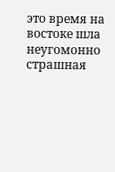это время на востоке шла неугомонно страшная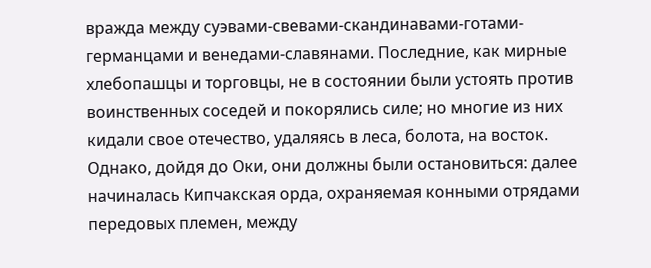вражда между суэвами-свевами-скандинавами-готами-германцами и венедами-славянами. Последние, как мирные хлебопашцы и торговцы, не в состоянии были устоять против воинственных соседей и покорялись силе; но многие из них кидали свое отечество, удаляясь в леса, болота, на восток. Однако, дойдя до Оки, они должны были остановиться: далее начиналась Кипчакская орда, охраняемая конными отрядами передовых племен, между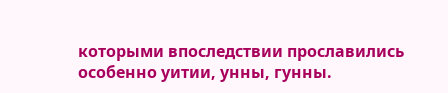которыми впоследствии прославились особенно уитии, унны, гунны.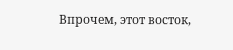Впрочем, этот восток,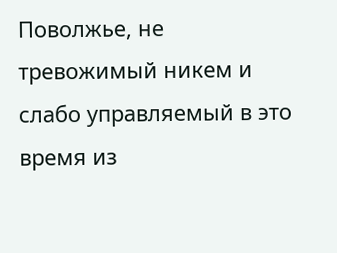Поволжье, не тревожимый никем и слабо управляемый в это время из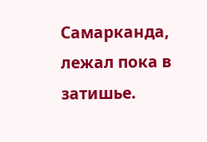Самарканда, лежал пока в затишье.